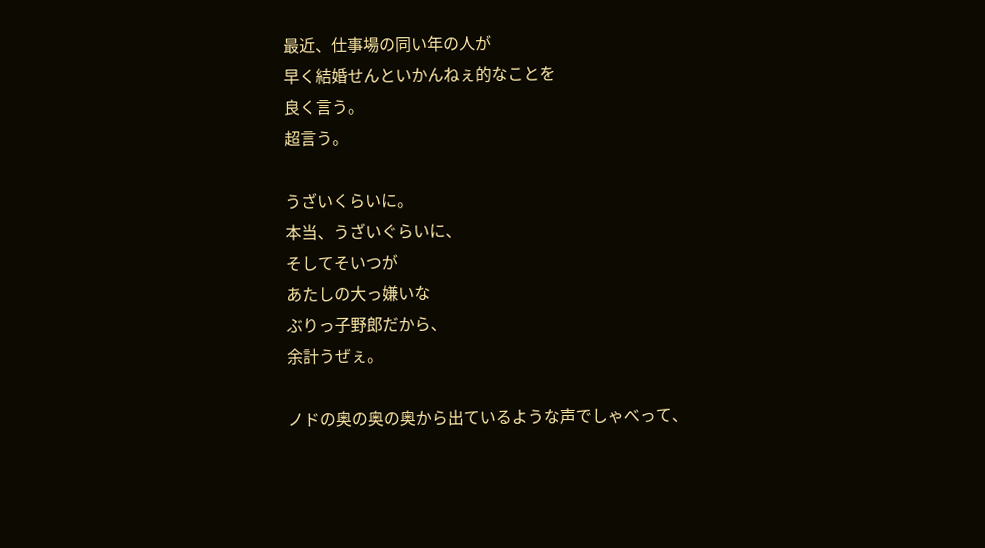最近、仕事場の同い年の人が
早く結婚せんといかんねぇ的なことを
良く言う。
超言う。

うざいくらいに。
本当、うざいぐらいに、
そしてそいつが
あたしの大っ嫌いな
ぶりっ子野郎だから、
余計うぜぇ。

ノドの奥の奥の奥から出ているような声でしゃべって、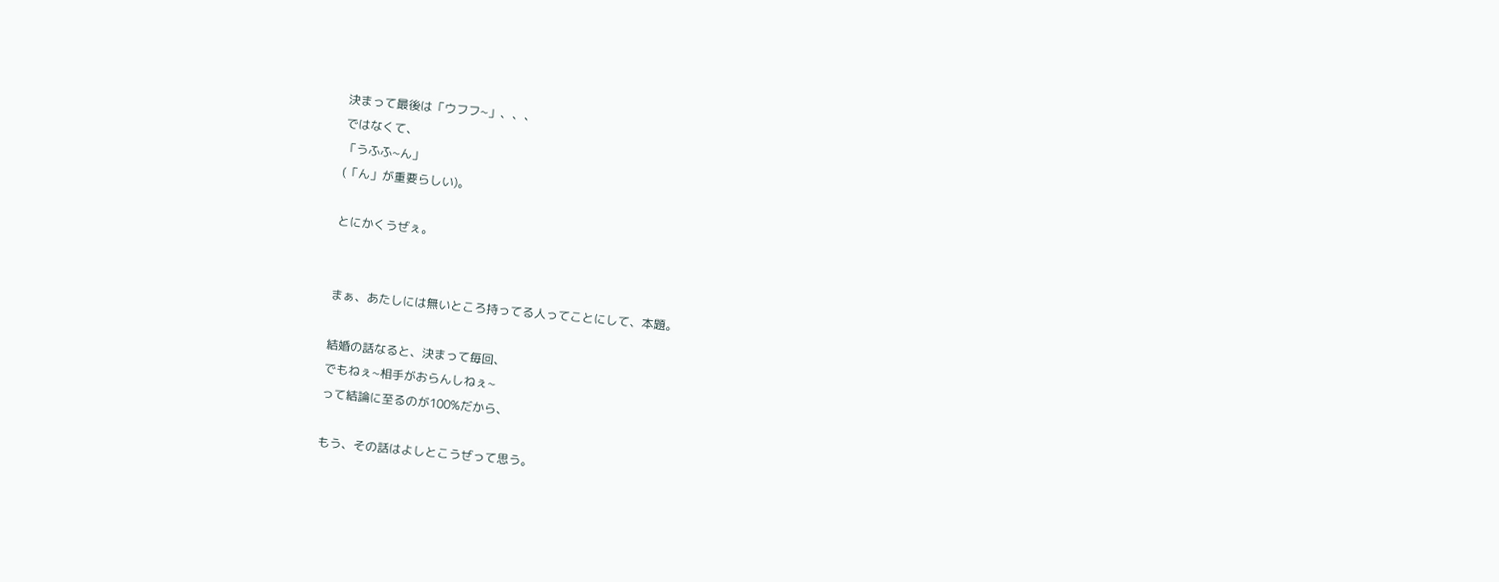決まって最後は「ウフフ~」、、、
ではなくて、
「うふふ~ん」
(「ん」が重要らしい)。

とにかくうぜぇ。


まぁ、あたしには無いところ持ってる人ってことにして、本題。

結婚の話なると、決まって毎回、
でもねぇ~相手がおらんしねぇ~
って結論に至るのが100%だから、

もう、その話はよしとこうぜって思う。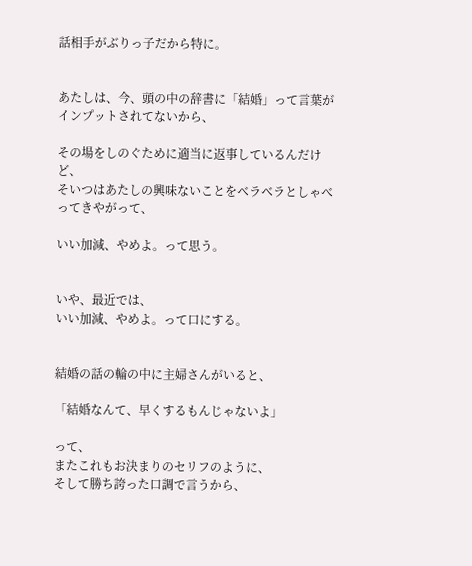話相手がぶりっ子だから特に。


あたしは、今、頭の中の辞書に「結婚」って言葉が
インプットされてないから、

その場をしのぐために適当に返事しているんだけど、
そいつはあたしの興味ないことをベラベラとしゃべってきやがって、

いい加減、やめよ。って思う。


いや、最近では、
いい加減、やめよ。って口にする。


結婚の話の輪の中に主婦さんがいると、

「結婚なんて、早くするもんじゃないよ」

って、
またこれもお決まりのセリフのように、
そして勝ち誇った口調で言うから、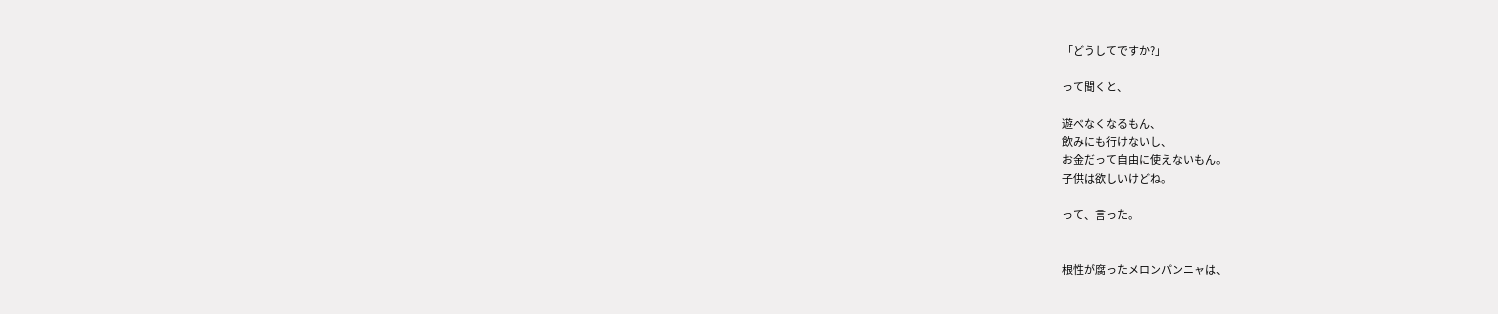「どうしてですか?」

って聞くと、

遊べなくなるもん、
飲みにも行けないし、
お金だって自由に使えないもん。
子供は欲しいけどね。

って、言った。


根性が腐ったメロンパンニャは、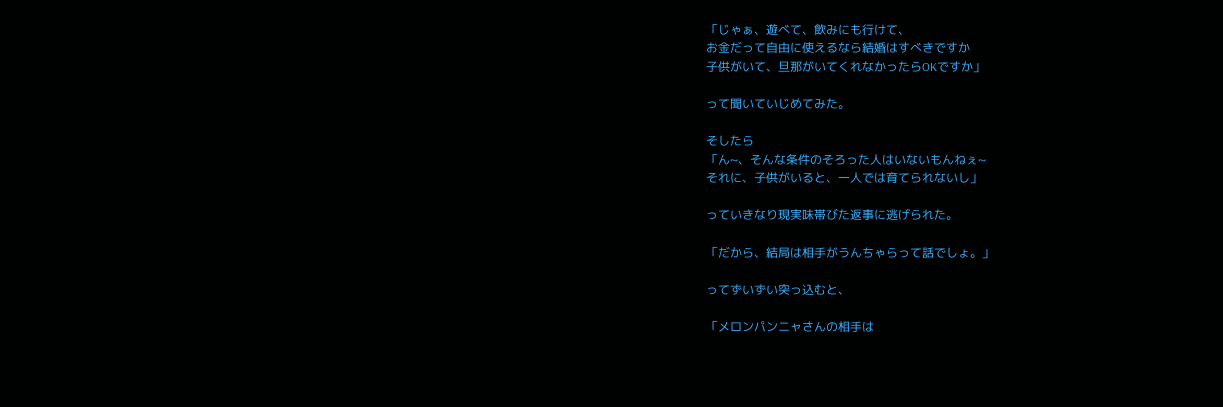「じゃぁ、遊べて、飲みにも行けて、
お金だって自由に使えるなら結婚はすべきですか
子供がいて、旦那がいてくれなかったらOKですか」

って聞いていじめてみた。

そしたら
「ん~、そんな条件のそろった人はいないもんねぇ~
それに、子供がいると、一人では育てられないし」

っていきなり現実味帯びた返事に逃げられた。

「だから、結局は相手がうんちゃらって話でしょ。」

ってずいずい突っ込むと、

「メロンパンニャさんの相手は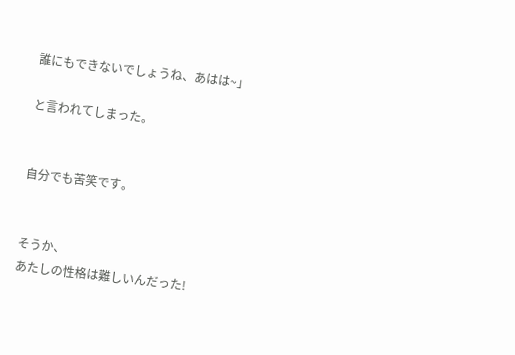誰にもできないでしょうね、あはは~」

と言われてしまった。


自分でも苦笑です。


そうか、
あたしの性格は難しいんだった!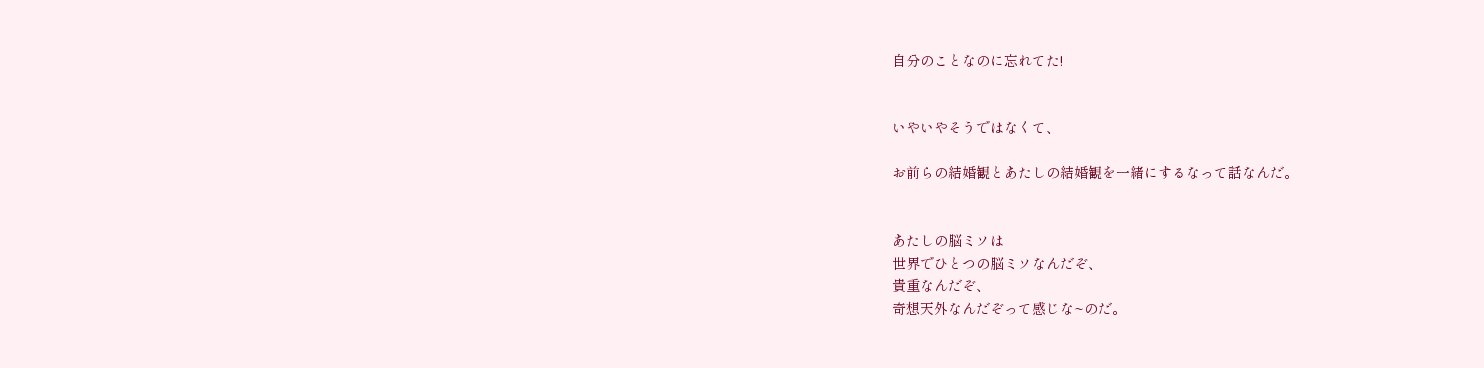自分のことなのに忘れてた!


いやいやそうではなくて、

お前らの結婚観とあたしの結婚観を一緒にするなって話なんだ。


あたしの脳ミソは
世界でひとつの脳ミソなんだぞ、
貴重なんだぞ、
奇想天外なんだぞって感じな~のだ。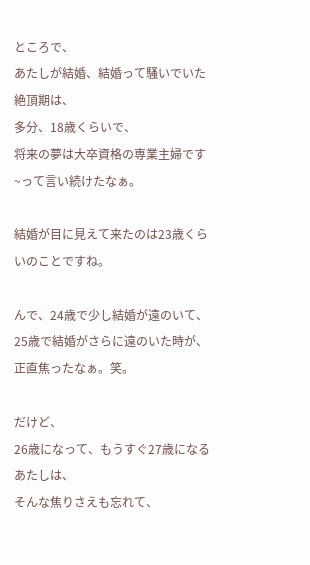ところで、
あたしが結婚、結婚って騒いでいた絶頂期は、
多分、18歳くらいで、
将来の夢は大卒資格の専業主婦です~って言い続けたなぁ。

結婚が目に見えて来たのは23歳くらいのことですね。

んで、24歳で少し結婚が遠のいて、
25歳で結婚がさらに遠のいた時が、正直焦ったなぁ。笑。

だけど、
26歳になって、もうすぐ27歳になるあたしは、
そんな焦りさえも忘れて、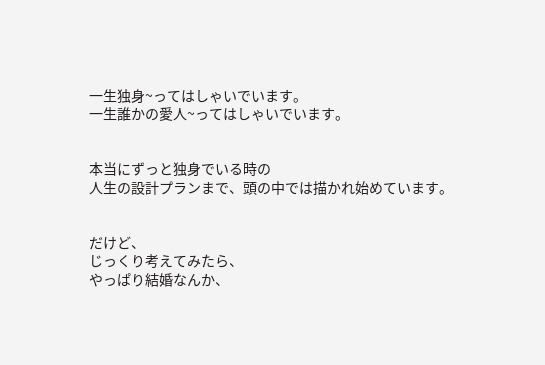一生独身~ってはしゃいでいます。
一生誰かの愛人~ってはしゃいでいます。


本当にずっと独身でいる時の
人生の設計プランまで、頭の中では描かれ始めています。


だけど、
じっくり考えてみたら、
やっぱり結婚なんか、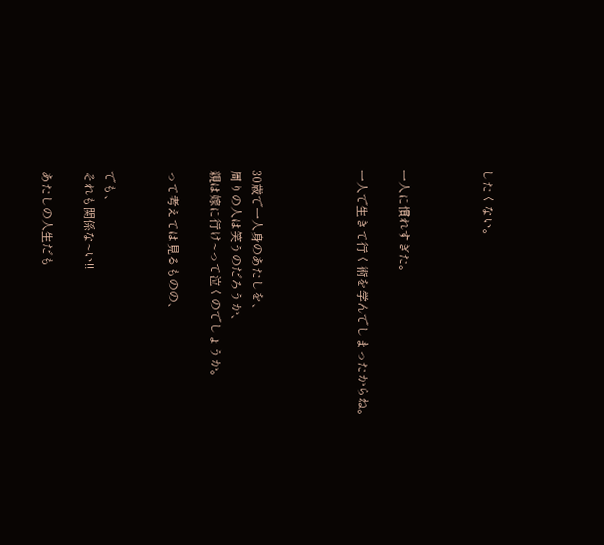したくない。



一人に慣れすぎた。

一人で生きて行く術を学んでしまったからね。




30歳で一人身のあたしを、
周りの人は笑うのだろうか、
親は嫁に行け~って泣くのでしょうか。

って考えては見るものの、


でも、
それも関係な~い!!

あたしの人生だも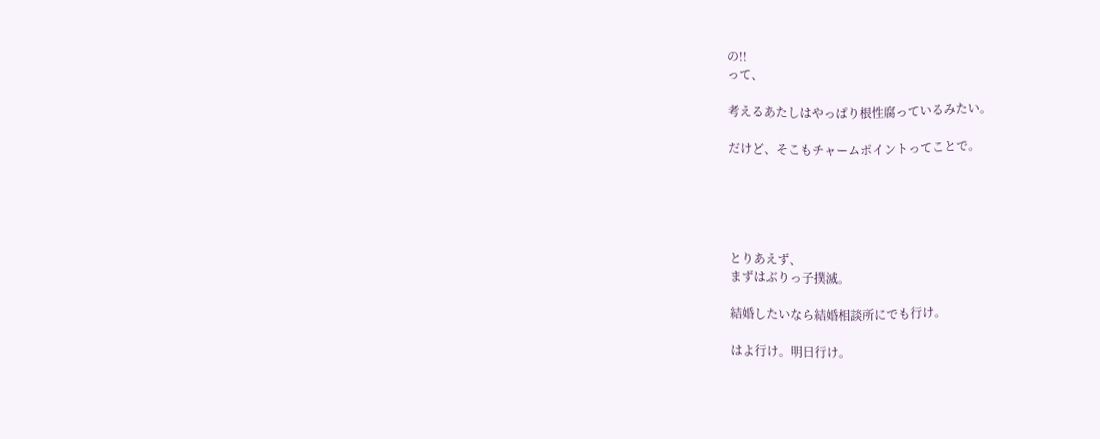の!!
って、

考えるあたしはやっぱり根性腐っているみたい。

だけど、そこもチャームポイントってことで。





とりあえず、
まずはぶりっ子撲滅。

結婚したいなら結婚相談所にでも行け。

はよ行け。明日行け。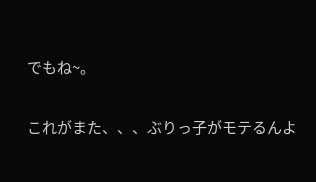でもね~。

これがまた、、、ぶりっ子がモテるんよ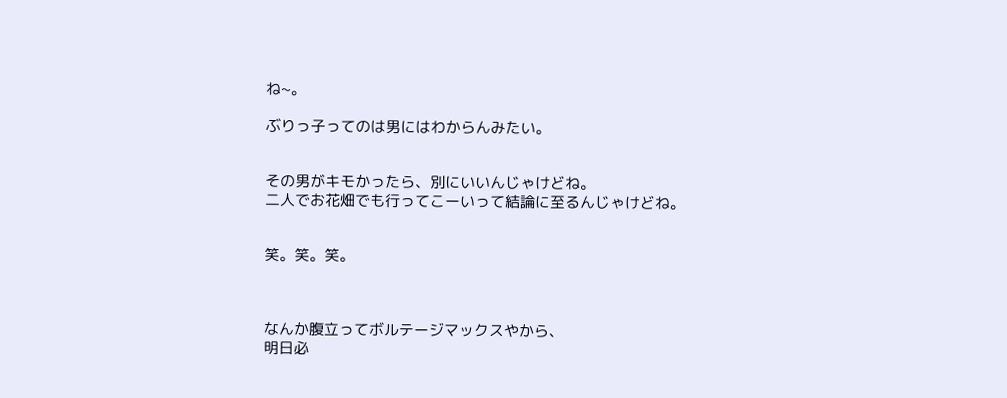ね~。

ぶりっ子ってのは男にはわからんみたい。


その男がキモかったら、別にいいんじゃけどね。
二人でお花畑でも行ってこーいって結論に至るんじゃけどね。


笑。笑。笑。



なんか腹立ってボルテージマックスやから、
明日必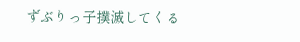ずぶりっ子撲滅してくる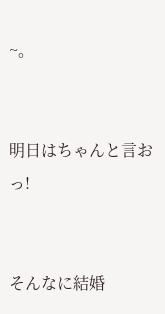~。


明日はちゃんと言おっ!


そんなに結婚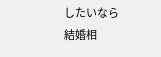したいなら
結婚相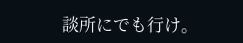談所にでも行け。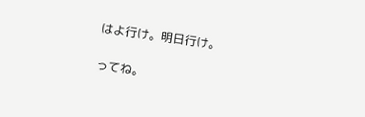はよ行け。明日行け。

ってね。